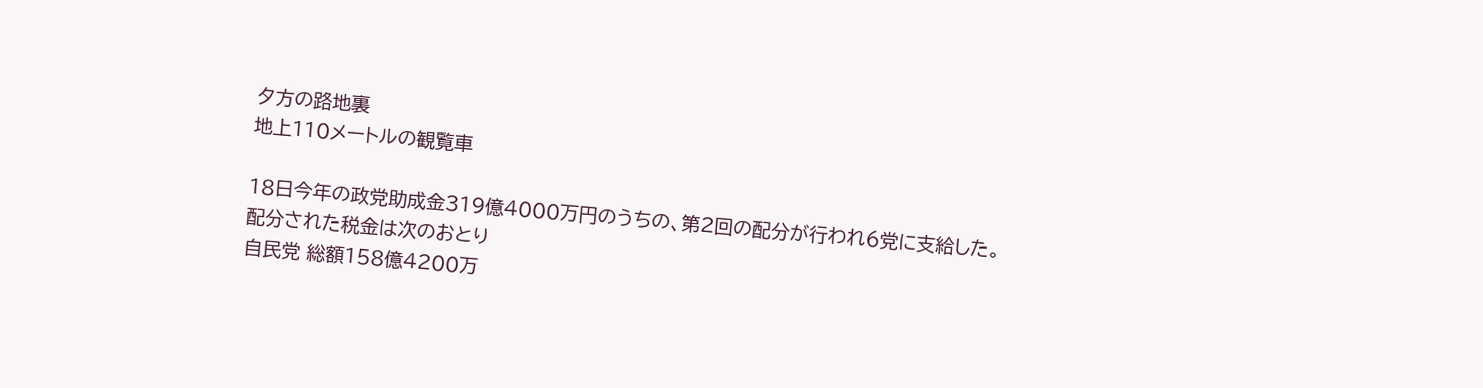夕方の路地裏
地上110メートルの観覧車

18日今年の政党助成金319億4000万円のうちの、第2回の配分が行われ6党に支給した。
配分された税金は次のおとり
自民党 総額158億4200万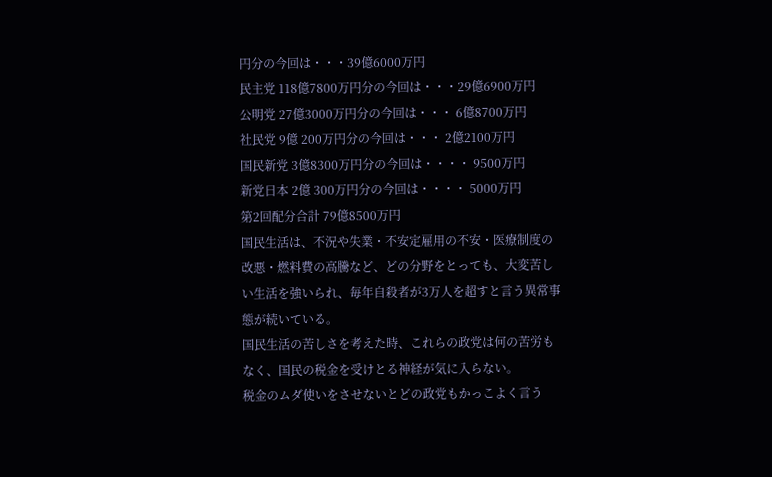円分の今回は・・・39億6000万円
民主党 118億7800万円分の今回は・・・29億6900万円
公明党 27億3000万円分の今回は・・・ 6億8700万円
社民党 9億 200万円分の今回は・・・ 2億2100万円
国民新党 3億8300万円分の今回は・・・・ 9500万円
新党日本 2億 300万円分の今回は・・・・ 5000万円
第2回配分合計 79億8500万円
国民生活は、不況や失業・不安定雇用の不安・医療制度の改悪・燃料費の高騰など、どの分野をとっても、大変苦しい生活を強いられ、毎年自殺者が3万人を超すと言う異常事態が続いている。
国民生活の苦しさを考えた時、これらの政党は何の苦労もなく、国民の税金を受けとる神経が気に入らない。
税金のムダ使いをさせないとどの政党もかっこよく言う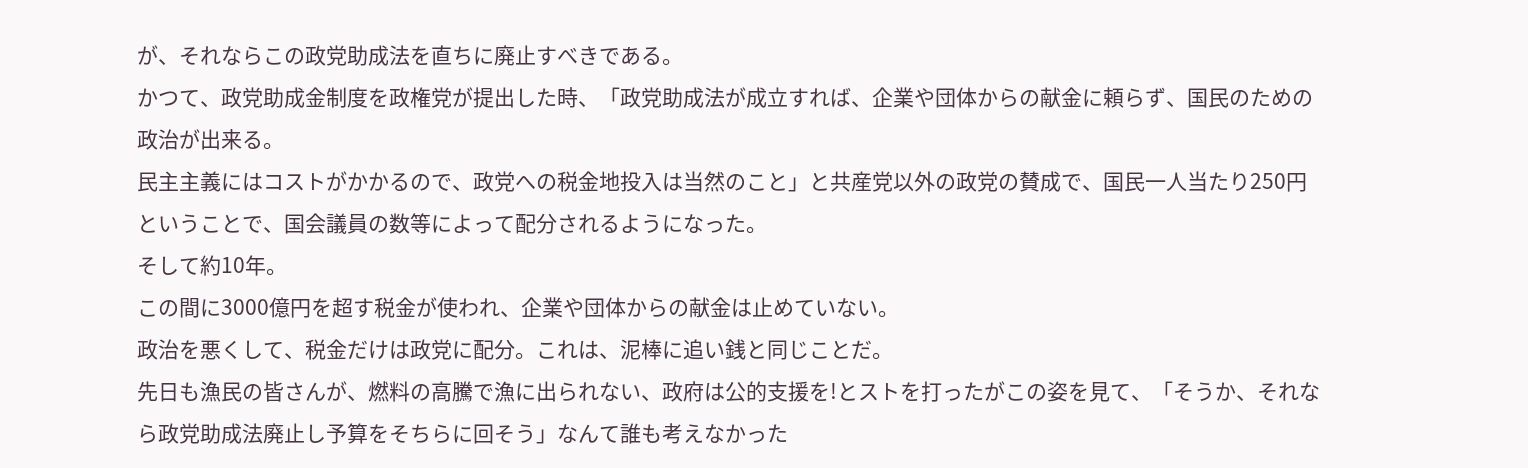が、それならこの政党助成法を直ちに廃止すべきである。
かつて、政党助成金制度を政権党が提出した時、「政党助成法が成立すれば、企業や団体からの献金に頼らず、国民のための政治が出来る。
民主主義にはコストがかかるので、政党への税金地投入は当然のこと」と共産党以外の政党の賛成で、国民一人当たり250円ということで、国会議員の数等によって配分されるようになった。
そして約10年。
この間に3000億円を超す税金が使われ、企業や団体からの献金は止めていない。
政治を悪くして、税金だけは政党に配分。これは、泥棒に追い銭と同じことだ。
先日も漁民の皆さんが、燃料の高騰で漁に出られない、政府は公的支援を!とストを打ったがこの姿を見て、「そうか、それなら政党助成法廃止し予算をそちらに回そう」なんて誰も考えなかった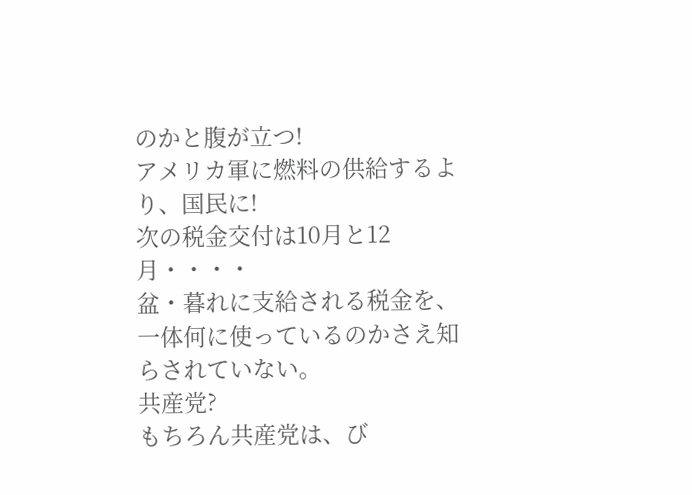のかと腹が立つ!
アメリカ軍に燃料の供給するより、国民に!
次の税金交付は10月と12月・・・・
盆・暮れに支給される税金を、一体何に使っているのかさえ知らされていない。
共産党?
もちろん共産党は、び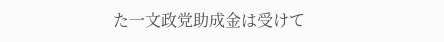た一文政党助成金は受けて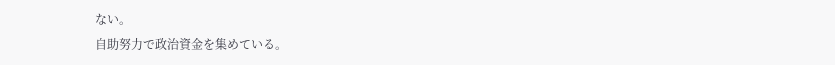ない。
自助努力で政治資金を集めている。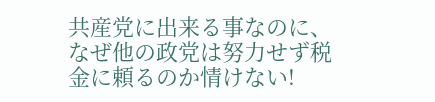共産党に出来る事なのに、なぜ他の政党は努力せず税金に頼るのか情けない!